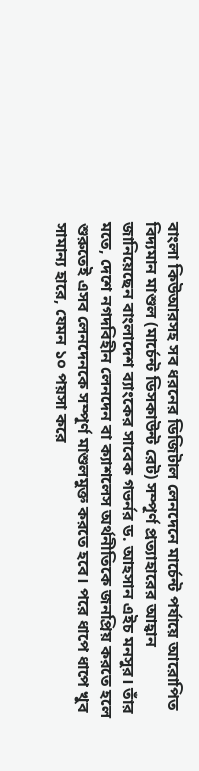বাংলা কিউআরসহ সব ধরনের ডিজিটাল লেনদেনে মার্চেন্ট পর্যায়ে আরোপিত বিদ্যমান মাশুল (মার্চেন্ট ডিসকাউন্ট রেট) সম্পূর্ণ প্রত্যাহারের আহ্বান জানিয়েছেন বাংলাদেশ ব্যাংকের সাবেক গভর্নর ড. আহসান এইচ মনসুর। তাঁর মতে, দেশে নগদবিহীন লেনদেন বা ক্যাশলেস অর্থনীতিকে জনপ্রিয় করতে হলে শুরুতেই এসব লেনদেনকে সম্পূর্ণ মাশুলমুক্ত করতে হবে। পরে ধাপে ধাপে খুব সামান্য হারে, যেমন ১০ পয়সা করে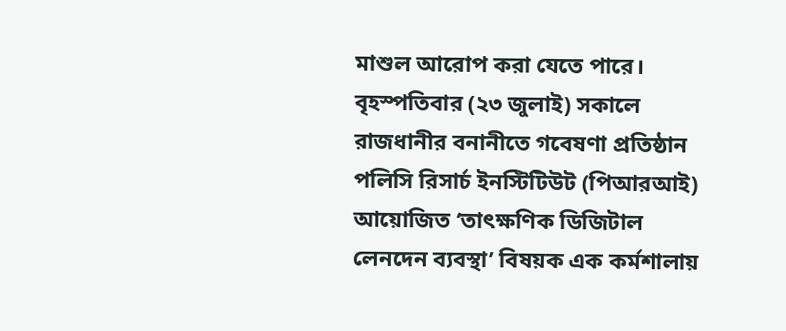মাশুল আরোপ করা যেতে পারে।
বৃহস্পতিবার (২৩ জুলাই) সকালে রাজধানীর বনানীতে গবেষণা প্রতিষ্ঠান পলিসি রিসার্চ ইনস্টিটিউট (পিআরআই) আয়োজিত ‘তাৎক্ষণিক ডিজিটাল লেনদেন ব্যবস্থা’ বিষয়ক এক কর্মশালায়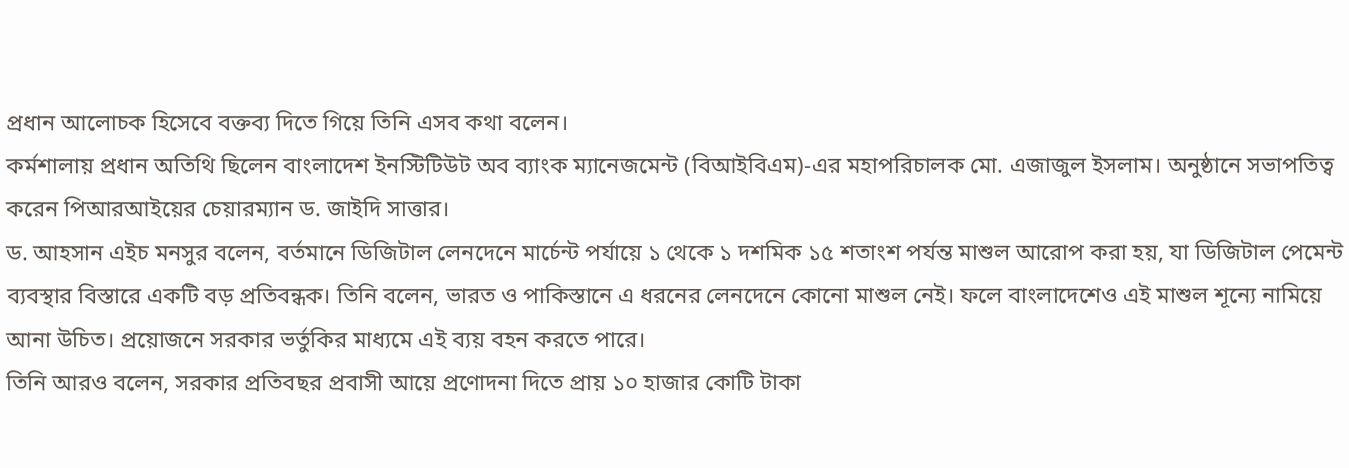প্রধান আলোচক হিসেবে বক্তব্য দিতে গিয়ে তিনি এসব কথা বলেন।
কর্মশালায় প্রধান অতিথি ছিলেন বাংলাদেশ ইনস্টিটিউট অব ব্যাংক ম্যানেজমেন্ট (বিআইবিএম)-এর মহাপরিচালক মো. এজাজুল ইসলাম। অনুষ্ঠানে সভাপতিত্ব করেন পিআরআইয়ের চেয়ারম্যান ড. জাইদি সাত্তার।
ড. আহসান এইচ মনসুর বলেন, বর্তমানে ডিজিটাল লেনদেনে মার্চেন্ট পর্যায়ে ১ থেকে ১ দশমিক ১৫ শতাংশ পর্যন্ত মাশুল আরোপ করা হয়, যা ডিজিটাল পেমেন্ট ব্যবস্থার বিস্তারে একটি বড় প্রতিবন্ধক। তিনি বলেন, ভারত ও পাকিস্তানে এ ধরনের লেনদেনে কোনো মাশুল নেই। ফলে বাংলাদেশেও এই মাশুল শূন্যে নামিয়ে আনা উচিত। প্রয়োজনে সরকার ভর্তুকির মাধ্যমে এই ব্যয় বহন করতে পারে।
তিনি আরও বলেন, সরকার প্রতিবছর প্রবাসী আয়ে প্রণোদনা দিতে প্রায় ১০ হাজার কোটি টাকা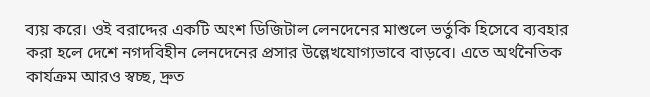ব্যয় করে। ওই বরাদ্দের একটি অংশ ডিজিটাল লেনদেনের মাশুলে ভর্তুকি হিসেবে ব্যবহার করা হলে দেশে নগদবিহীন লেনদেনের প্রসার উল্লেখযোগ্যভাবে বাড়বে। এতে অর্থনৈতিক কার্যক্রম আরও স্বচ্ছ, দ্রুত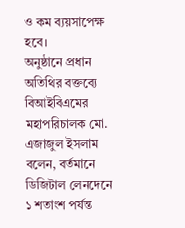ও কম ব্যয়সাপেক্ষ হবে।
অনুষ্ঠানে প্রধান অতিথির বক্তব্যে বিআইবিএমের মহাপরিচালক মো. এজাজুল ইসলাম বলেন, বর্তমানে ডিজিটাল লেনদেনে ১ শতাংশ পর্যন্ত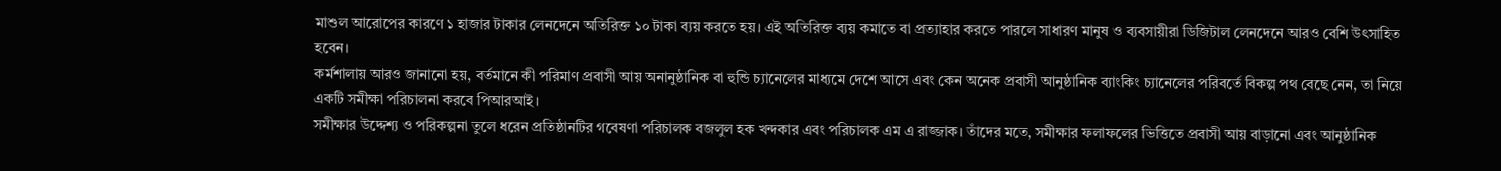মাশুল আরোপের কারণে ১ হাজার টাকার লেনদেনে অতিরিক্ত ১০ টাকা ব্যয় করতে হয়। এই অতিরিক্ত ব্যয় কমাতে বা প্রত্যাহার করতে পারলে সাধারণ মানুষ ও ব্যবসায়ীরা ডিজিটাল লেনদেনে আরও বেশি উৎসাহিত হবেন।
কর্মশালায় আরও জানানো হয়, বর্তমানে কী পরিমাণ প্রবাসী আয় অনানুষ্ঠানিক বা হুন্ডি চ্যানেলের মাধ্যমে দেশে আসে এবং কেন অনেক প্রবাসী আনুষ্ঠানিক ব্যাংকিং চ্যানেলের পরিবর্তে বিকল্প পথ বেছে নেন, তা নিয়ে একটি সমীক্ষা পরিচালনা করবে পিআরআই।
সমীক্ষার উদ্দেশ্য ও পরিকল্পনা তুলে ধরেন প্রতিষ্ঠানটির গবেষণা পরিচালক বজলুল হক খন্দকার এবং পরিচালক এম এ রাজ্জাক। তাঁদের মতে, সমীক্ষার ফলাফলের ভিত্তিতে প্রবাসী আয় বাড়ানো এবং আনুষ্ঠানিক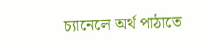চ্যানেলে অর্থ পাঠাতে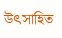উৎসাহিত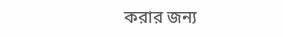করার জন্য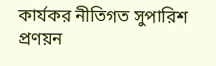কার্যকর নীতিগত সুপারিশ প্রণয়ন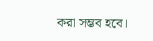করা সম্ভব হবে।